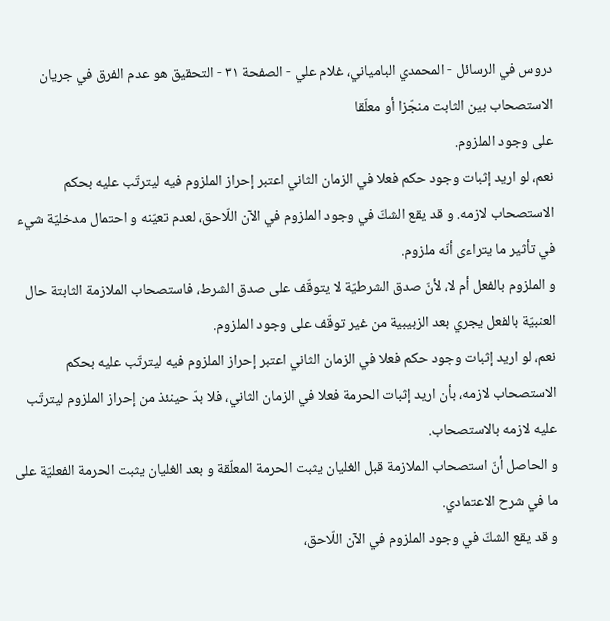دروس في الرسائل - المحمدي البامياني، غلام علي - الصفحة ٣١ - التحقيق هو عدم الفرق في جريان الاستصحاب بين الثابت منجّزا أو معلّقا
على وجود الملزوم.
نعم، لو اريد إثبات وجود حكم فعلا في الزمان الثاني اعتبر إحراز الملزوم فيه ليترتّب عليه بحكم الاستصحاب لازمه. و قد يقع الشكّ في وجود الملزوم في الآن اللّاحق، لعدم تعيّنه و احتمال مدخليّة شيء في تأثير ما يتراءى أنّه ملزوم.
و الملزوم بالفعل أم لا، لأنّ صدق الشرطيّة لا يتوقّف على صدق الشرط، فاستصحاب الملازمة الثابتة حال العنبيّة بالفعل يجري بعد الزبيبية من غير توقّف على وجود الملزوم.
نعم، لو اريد إثبات وجود حكم فعلا في الزمان الثاني اعتبر إحراز الملزوم فيه ليترتّب عليه بحكم الاستصحاب لازمه، بأن اريد إثبات الحرمة فعلا في الزمان الثاني، فلا بدّ حينئذ من إحراز الملزوم ليترتّب عليه لازمه بالاستصحاب.
و الحاصل أنّ استصحاب الملازمة قبل الغليان يثبت الحرمة المعلّقة و بعد الغليان يثبت الحرمة الفعليّة على ما في شرح الاعتمادي.
و قد يقع الشكّ في وجود الملزوم في الآن اللّاحق،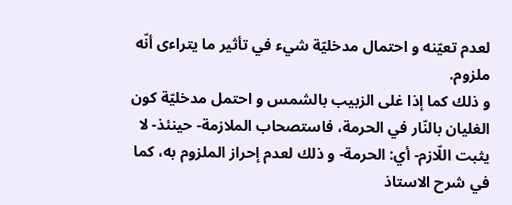لعدم تعيّنه و احتمال مدخليّة شيء في تأثير ما يتراءى أنّه ملزوم.
و ذلك كما إذا غلى الزبيب بالشمس و احتمل مدخليّة كون الغليان بالنّار في الحرمة، فاستصحاب الملازمة- حينئذ- لا يثبت اللّازم- أي: الحرمة- و ذلك لعدم إحراز الملزوم به، كما في شرح الاستاذ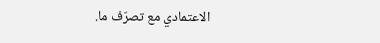الاعتمادي مع تصرّف ما.